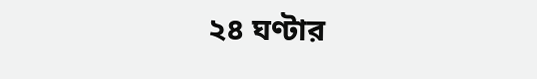২৪ ঘণ্টার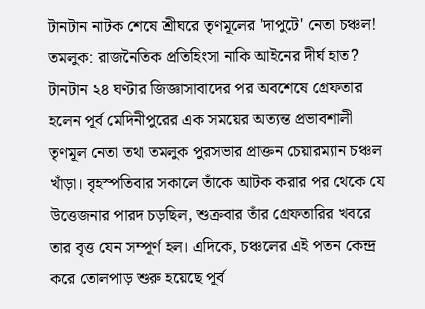টানটান নাটক শেষে শ্রীঘরে তৃণমূলের 'দাপুটে' নেতা চঞ্চল!
তমলুক: রাজনৈতিক প্রতিহিংসা নাকি আইনের দীর্ঘ হাত? টানটান ২৪ ঘণ্টার জিজ্ঞাসাবাদের পর অবশেষে গ্রেফতার হলেন পূর্ব মেদিনীপুরের এক সময়ের অত্যন্ত প্রভাবশালী তৃণমূল নেতা তথা তমলুক পুরসভার প্রাক্তন চেয়ারম্যান চঞ্চল খাঁড়া। বৃহস্পতিবার সকালে তাঁকে আটক করার পর থেকে যে উত্তেজনার পারদ চড়ছিল, শুক্রবার তাঁর গ্রেফতারির খবরে তার বৃত্ত যেন সম্পূর্ণ হল। এদিকে, চঞ্চলের এই পতন কেন্দ্র করে তোলপাড় শুরু হয়েছে পূর্ব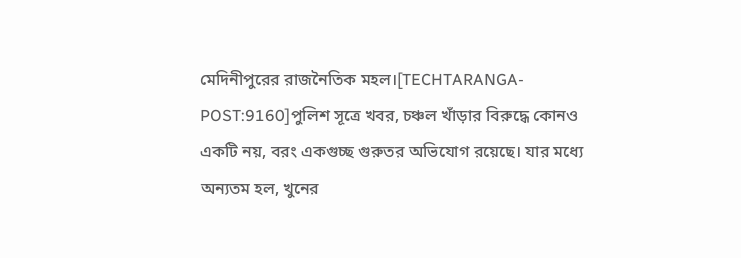মেদিনীপুরের রাজনৈতিক মহল।[TECHTARANGA-POST:9160]পুলিশ সূত্রে খবর, চঞ্চল খাঁড়ার বিরুদ্ধে কোনও একটি নয়, বরং একগুচ্ছ গুরুতর অভিযোগ রয়েছে। যার মধ্যে অন্যতম হল, খুনের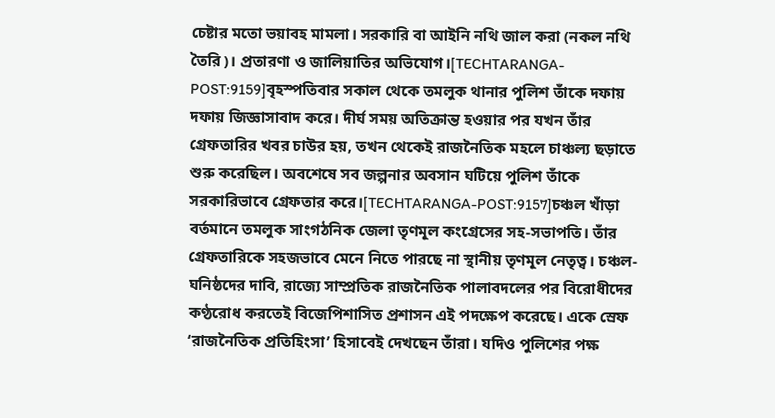চেষ্টার মতো ভয়াবহ মামলা। সরকারি বা আইনি নথি জাল করা (নকল নথি তৈরি)। প্রতারণা ও জালিয়াতির অভিযোগ।[TECHTARANGA-POST:9159]বৃহস্পতিবার সকাল থেকে তমলুক থানার পুলিশ তাঁকে দফায় দফায় জিজ্ঞাসাবাদ করে। দীর্ঘ সময় অতিক্রান্ত হওয়ার পর যখন তাঁর গ্রেফতারির খবর চাউর হয়, তখন থেকেই রাজনৈতিক মহলে চাঞ্চল্য ছড়াতে শুরু করেছিল। অবশেষে সব জল্পনার অবসান ঘটিয়ে পুলিশ তাঁকে সরকারিভাবে গ্রেফতার করে।[TECHTARANGA-POST:9157]চঞ্চল খাঁড়া বর্তমানে তমলুক সাংগঠনিক জেলা তৃণমূল কংগ্রেসের সহ-সভাপতি। তাঁর গ্রেফতারিকে সহজভাবে মেনে নিতে পারছে না স্থানীয় তৃণমূল নেতৃত্ব। চঞ্চল-ঘনিষ্ঠদের দাবি, রাজ্যে সাম্প্রতিক রাজনৈতিক পালাবদলের পর বিরোধীদের কণ্ঠরোধ করতেই বিজেপিশাসিত প্রশাসন এই পদক্ষেপ করেছে। একে স্রেফ ‘রাজনৈতিক প্রতিহিংসা’ হিসাবেই দেখছেন তাঁরা। যদিও পুলিশের পক্ষ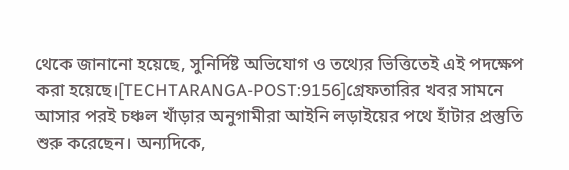থেকে জানানো হয়েছে, সুনির্দিষ্ট অভিযোগ ও তথ্যের ভিত্তিতেই এই পদক্ষেপ করা হয়েছে।[TECHTARANGA-POST:9156]গ্রেফতারির খবর সামনে আসার পরই চঞ্চল খাঁড়ার অনুগামীরা আইনি লড়াইয়ের পথে হাঁটার প্রস্তুতি শুরু করেছেন। অন্যদিকে,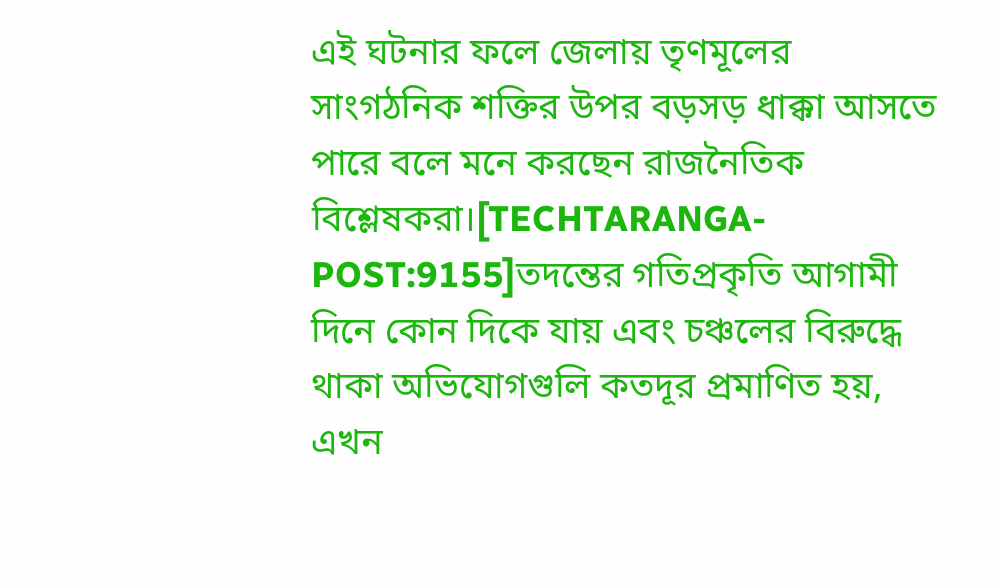এই ঘটনার ফলে জেলায় তৃণমূলের সাংগঠনিক শক্তির উপর বড়সড় ধাক্কা আসতে পারে বলে মনে করছেন রাজনৈতিক বিশ্লেষকরা।[TECHTARANGA-POST:9155]তদন্তের গতিপ্রকৃতি আগামী দিনে কোন দিকে যায় এবং চঞ্চলের বিরুদ্ধে থাকা অভিযোগগুলি কতদূর প্রমাণিত হয়, এখন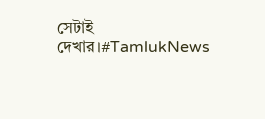সেটাই দেখার।#TamlukNews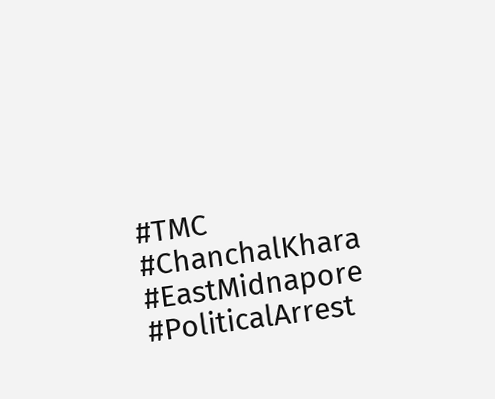#TMC #ChanchalKhara #EastMidnapore #PoliticalArrest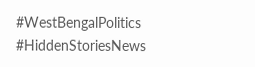#WestBengalPolitics #HiddenStoriesNews